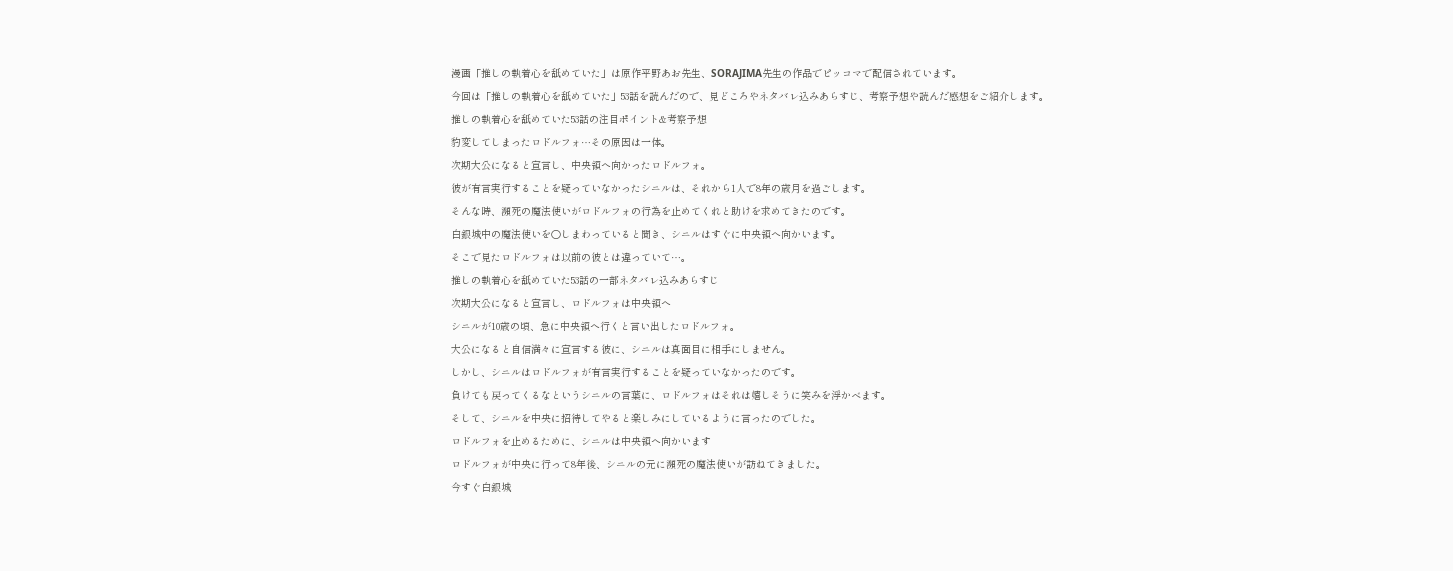漫画「推しの執着心を舐めていた」は原作平野あお先生、SORAJIMA先生の作品でピッコマで配信されています。
今回は「推しの執着心を舐めていた」53話を読んだので、見どころやネタバレ込みあらすじ、考察予想や読んだ感想をご紹介します。
推しの執着心を舐めていた53話の注目ポイント&考察予想
豹変してしまったロドルフォ…その原因は一体。
次期大公になると宣言し、中央領へ向かったロドルフォ。
彼が有言実行することを疑っていなかったシニルは、それから1人で8年の歳月を過ごします。
そんな時、瀕死の魔法使いがロドルフォの行為を止めてくれと助けを求めてきたのです。
白銀城中の魔法使いを〇しまわっていると聞き、シニルはすぐに中央領へ向かいます。
そこで見たロドルフォは以前の彼とは違っていて…。
推しの執着心を舐めていた53話の一部ネタバレ込みあらすじ
次期大公になると宣言し、ロドルフォは中央領へ
シニルが10歳の頃、急に中央領へ行くと言い出したロドルフォ。
大公になると自信満々に宣言する彼に、シニルは真面目に相手にしません。
しかし、シニルはロドルフォが有言実行することを疑っていなかったのです。
負けても戻ってくるなというシニルの言葉に、ロドルフォはそれは嬉しそうに笑みを浮かべます。
そして、シニルを中央に招待してやると楽しみにしているように言ったのでした。
ロドルフォを止めるために、シニルは中央領へ向かいます
ロドルフォが中央に行って8年後、シニルの元に瀕死の魔法使いが訪ねてきました。
今すぐ白銀城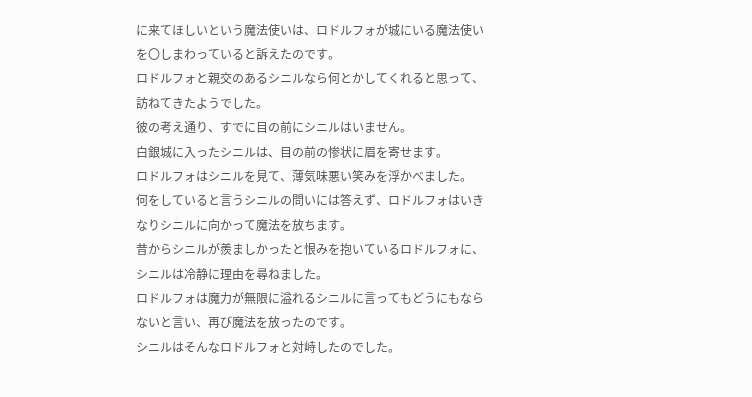に来てほしいという魔法使いは、ロドルフォが城にいる魔法使いを〇しまわっていると訴えたのです。
ロドルフォと親交のあるシニルなら何とかしてくれると思って、訪ねてきたようでした。
彼の考え通り、すでに目の前にシニルはいません。
白銀城に入ったシニルは、目の前の惨状に眉を寄せます。
ロドルフォはシニルを見て、薄気味悪い笑みを浮かべました。
何をしていると言うシニルの問いには答えず、ロドルフォはいきなりシニルに向かって魔法を放ちます。
昔からシニルが羨ましかったと恨みを抱いているロドルフォに、シニルは冷静に理由を尋ねました。
ロドルフォは魔力が無限に溢れるシニルに言ってもどうにもならないと言い、再び魔法を放ったのです。
シニルはそんなロドルフォと対峙したのでした。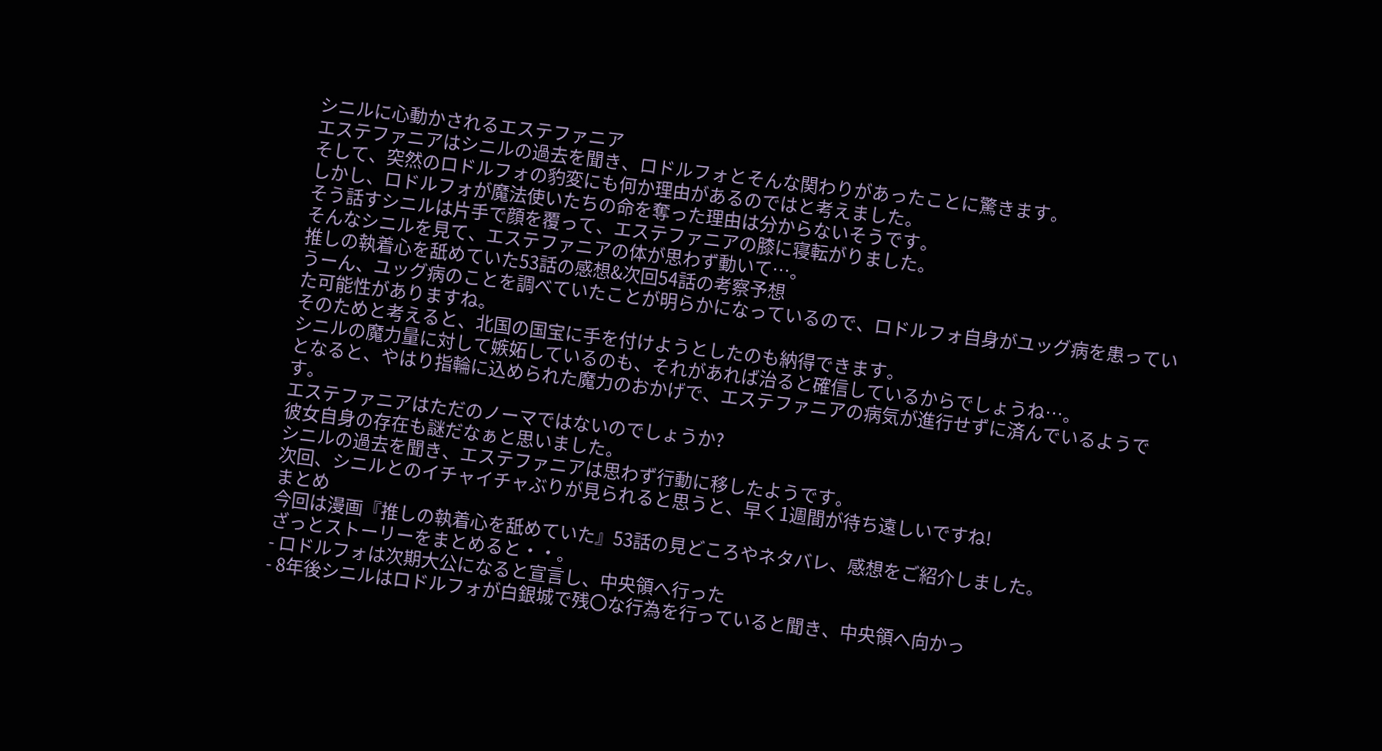シニルに心動かされるエステファニア
エステファニアはシニルの過去を聞き、ロドルフォとそんな関わりがあったことに驚きます。
そして、突然のロドルフォの豹変にも何か理由があるのではと考えました。
しかし、ロドルフォが魔法使いたちの命を奪った理由は分からないそうです。
そう話すシニルは片手で顔を覆って、エステファニアの膝に寝転がりました。
そんなシニルを見て、エステファニアの体が思わず動いて…。
推しの執着心を舐めていた53話の感想&次回54話の考察予想
うーん、ユッグ病のことを調べていたことが明らかになっているので、ロドルフォ自身がユッグ病を患っていた可能性がありますね。
そのためと考えると、北国の国宝に手を付けようとしたのも納得できます。
シニルの魔力量に対して嫉妬しているのも、それがあれば治ると確信しているからでしょうね…。
となると、やはり指輪に込められた魔力のおかげで、エステファニアの病気が進行せずに済んでいるようです。
エステファニアはただのノーマではないのでしょうか?
彼女自身の存在も謎だなぁと思いました。
シニルの過去を聞き、エステファニアは思わず行動に移したようです。
次回、シニルとのイチャイチャぶりが見られると思うと、早く1週間が待ち遠しいですね!
まとめ
今回は漫画『推しの執着心を舐めていた』53話の見どころやネタバレ、感想をご紹介しました。
ざっとストーリーをまとめると・・。
- ロドルフォは次期大公になると宣言し、中央領へ行った
- 8年後シニルはロドルフォが白銀城で残〇な行為を行っていると聞き、中央領へ向かっ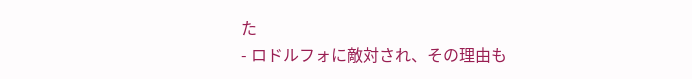た
- ロドルフォに敵対され、その理由も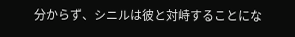分からず、シニルは彼と対峙することにな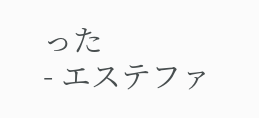った
- エステファ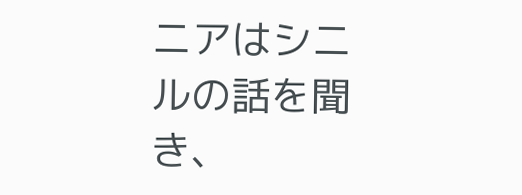ニアはシニルの話を聞き、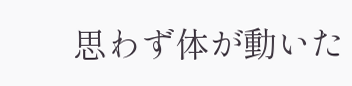思わず体が動いた